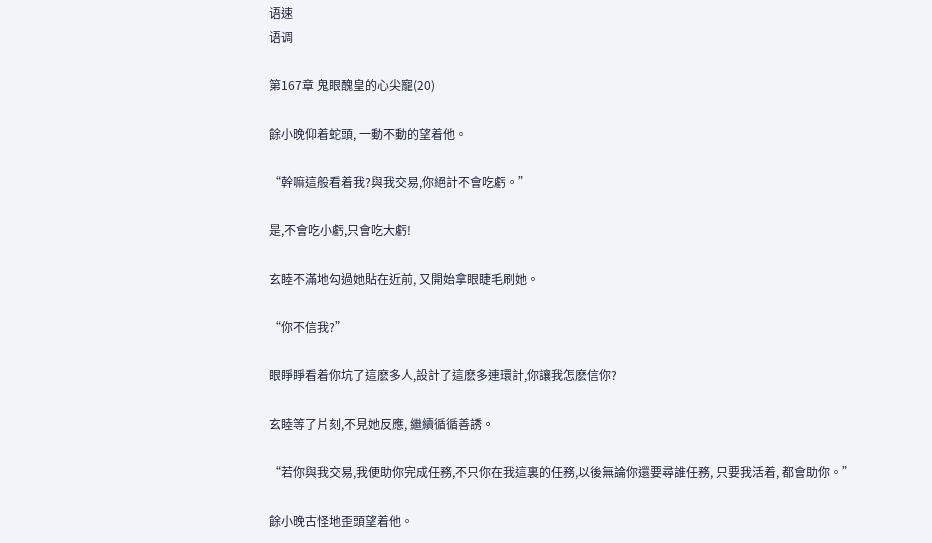语速
语调

第167章 鬼眼醜皇的心尖寵(20)

餘小晚仰着蛇頭, 一動不動的望着他。

“幹嘛這般看着我?與我交易,你絕計不會吃虧。”

是,不會吃小虧,只會吃大虧!

玄睦不滿地勾過她貼在近前, 又開始拿眼睫毛刷她。

“你不信我?”

眼睜睜看着你坑了這麽多人,設計了這麽多連環計,你讓我怎麽信你?

玄睦等了片刻,不見她反應, 繼續循循善誘。

“若你與我交易,我便助你完成任務,不只你在我這裏的任務,以後無論你還要尋誰任務, 只要我活着, 都會助你。”

餘小晚古怪地歪頭望着他。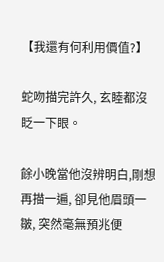【我還有何利用價值?】

蛇吻描完許久, 玄睦都沒眨一下眼。

餘小晚當他沒辨明白,剛想再描一遍, 卻見他眉頭一皺, 突然毫無預兆便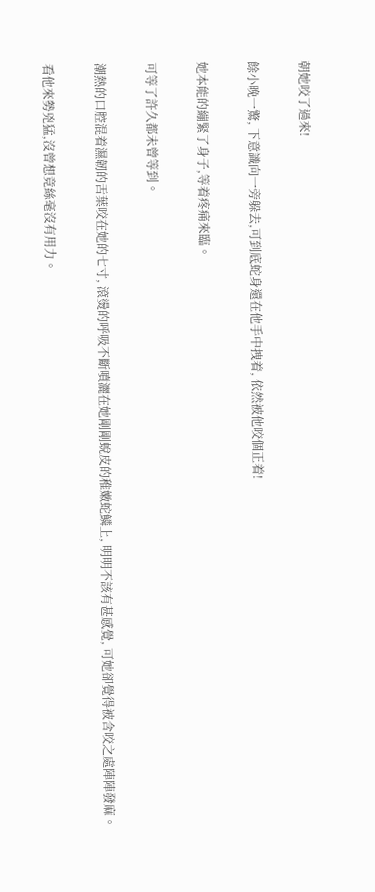朝她咬了過來!

餘小晚一驚, 下意識向一旁躲去,可到底蛇身還在他手中拽着, 依然被他咬個正着!

她本能的繃緊了身子,等着疼痛來臨。

可等了許久都未曾等到。

潮熱的口腔混着濕韌的舌葉咬在她的七寸, 滾燙的呼吸不斷噴灑在她剛剛蛻皮的稚嫩蛇鱗上, 明明不該有甚感覺, 可她卻覺得被含咬之處陣陣發麻。

看他來勢兇猛,沒曾想竟絲毫沒有用力。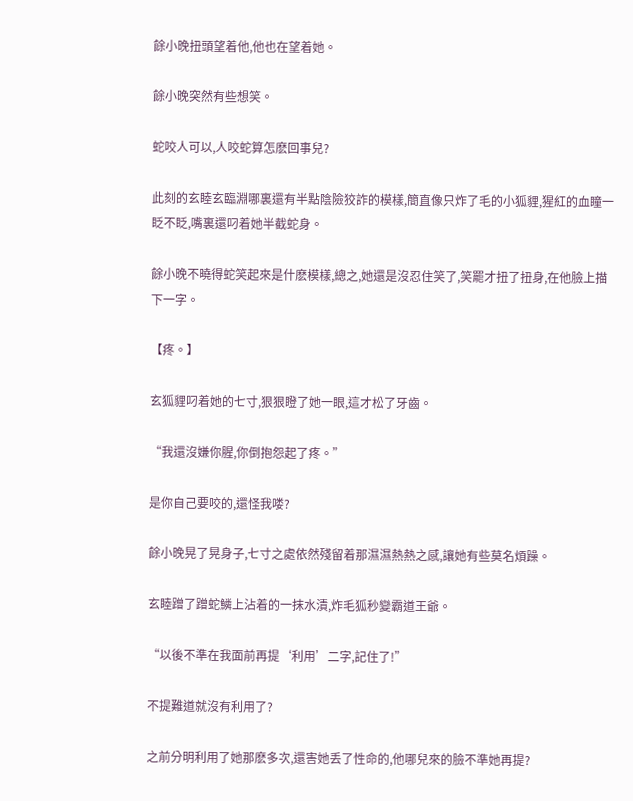餘小晚扭頭望着他,他也在望着她。

餘小晚突然有些想笑。

蛇咬人可以,人咬蛇算怎麽回事兒?

此刻的玄睦玄臨淵哪裏還有半點陰險狡詐的模樣,簡直像只炸了毛的小狐貍,猩紅的血瞳一眨不眨,嘴裏還叼着她半截蛇身。

餘小晚不曉得蛇笑起來是什麽模樣,總之,她還是沒忍住笑了,笑罷才扭了扭身,在他臉上描下一字。

【疼。】

玄狐貍叼着她的七寸,狠狠瞪了她一眼,這才松了牙齒。

“我還沒嫌你腥,你倒抱怨起了疼。”

是你自己要咬的,還怪我喽?

餘小晚晃了晃身子,七寸之處依然殘留着那濕濕熱熱之感,讓她有些莫名煩躁。

玄睦蹭了蹭蛇鱗上沾着的一抹水漬,炸毛狐秒變霸道王爺。

“以後不準在我面前再提‘利用’二字,記住了!”

不提難道就沒有利用了?

之前分明利用了她那麽多次,還害她丢了性命的,他哪兒來的臉不準她再提?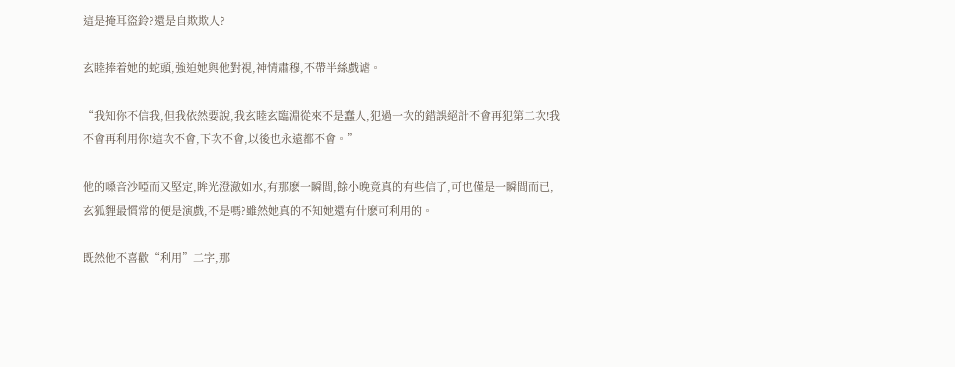這是掩耳盜鈴?還是自欺欺人?

玄睦捧着她的蛇頭,強迫她與他對視,神情肅穆,不帶半絲戲谑。

“我知你不信我,但我依然要說,我玄睦玄臨淵從來不是蠢人,犯過一次的錯誤絕計不會再犯第二次!我不會再利用你!這次不會,下次不會,以後也永遠都不會。”

他的嗓音沙啞而又堅定,眸光澄澈如水,有那麽一瞬間,餘小晚竟真的有些信了,可也僅是一瞬間而已,玄狐貍最慣常的便是演戲,不是嗎?雖然她真的不知她還有什麽可利用的。

既然他不喜歡“利用”二字,那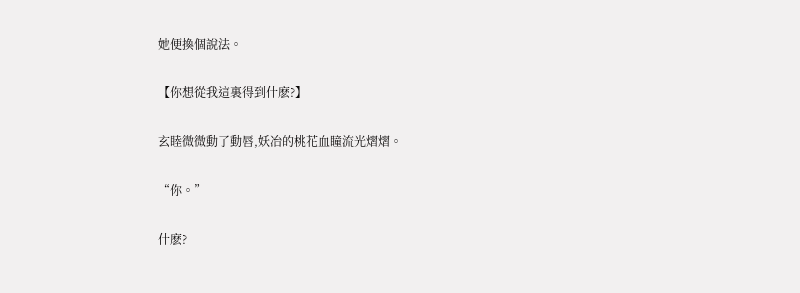她便換個說法。

【你想從我這裏得到什麽?】

玄睦微微動了動唇,妖冶的桃花血瞳流光熠熠。

“你。”

什麽?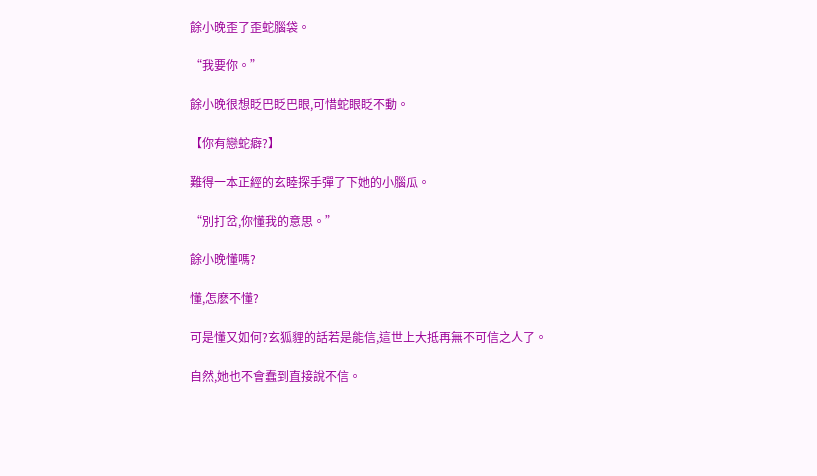餘小晚歪了歪蛇腦袋。

“我要你。”

餘小晚很想眨巴眨巴眼,可惜蛇眼眨不動。

【你有戀蛇癖?】

難得一本正經的玄睦探手彈了下她的小腦瓜。

“別打岔,你懂我的意思。”

餘小晚懂嗎?

懂,怎麽不懂?

可是懂又如何?玄狐貍的話若是能信,這世上大抵再無不可信之人了。

自然,她也不會蠢到直接說不信。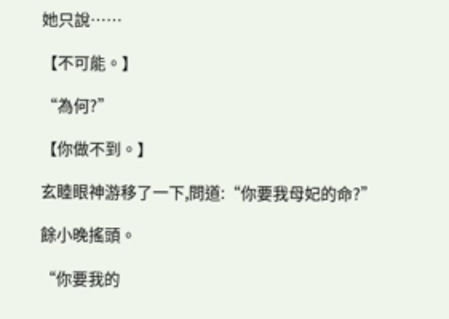她只說……

【不可能。】

“為何?”

【你做不到。】

玄睦眼神游移了一下,問道:“你要我母妃的命?”

餘小晚搖頭。

“你要我的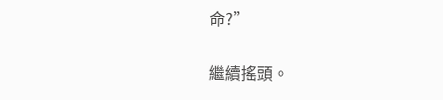命?”

繼續搖頭。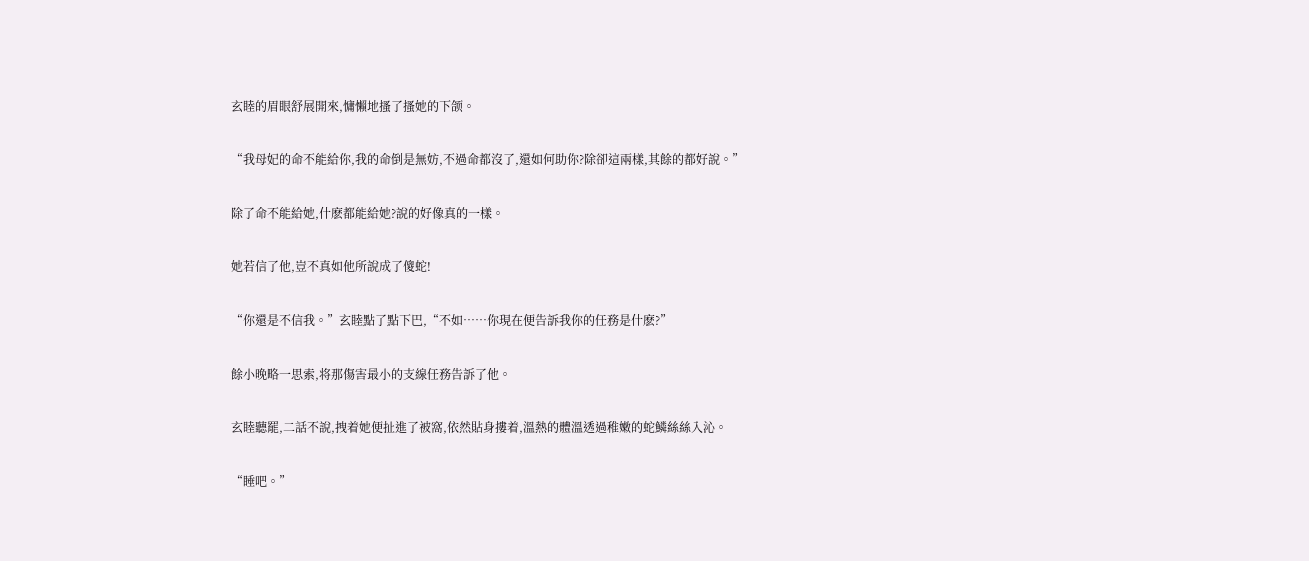玄睦的眉眼舒展開來,慵懶地搔了搔她的下颌。

“我母妃的命不能給你,我的命倒是無妨,不過命都沒了,還如何助你?除卻這兩樣,其餘的都好說。”

除了命不能給她,什麽都能給她?說的好像真的一樣。

她若信了他,豈不真如他所說成了傻蛇!

“你還是不信我。”玄睦點了點下巴,“不如……你現在便告訴我你的任務是什麽?”

餘小晚略一思索,将那傷害最小的支線任務告訴了他。

玄睦聽罷,二話不說,拽着她便扯進了被窩,依然貼身摟着,溫熱的體溫透過稚嫩的蛇鱗絲絲入沁。

“睡吧。”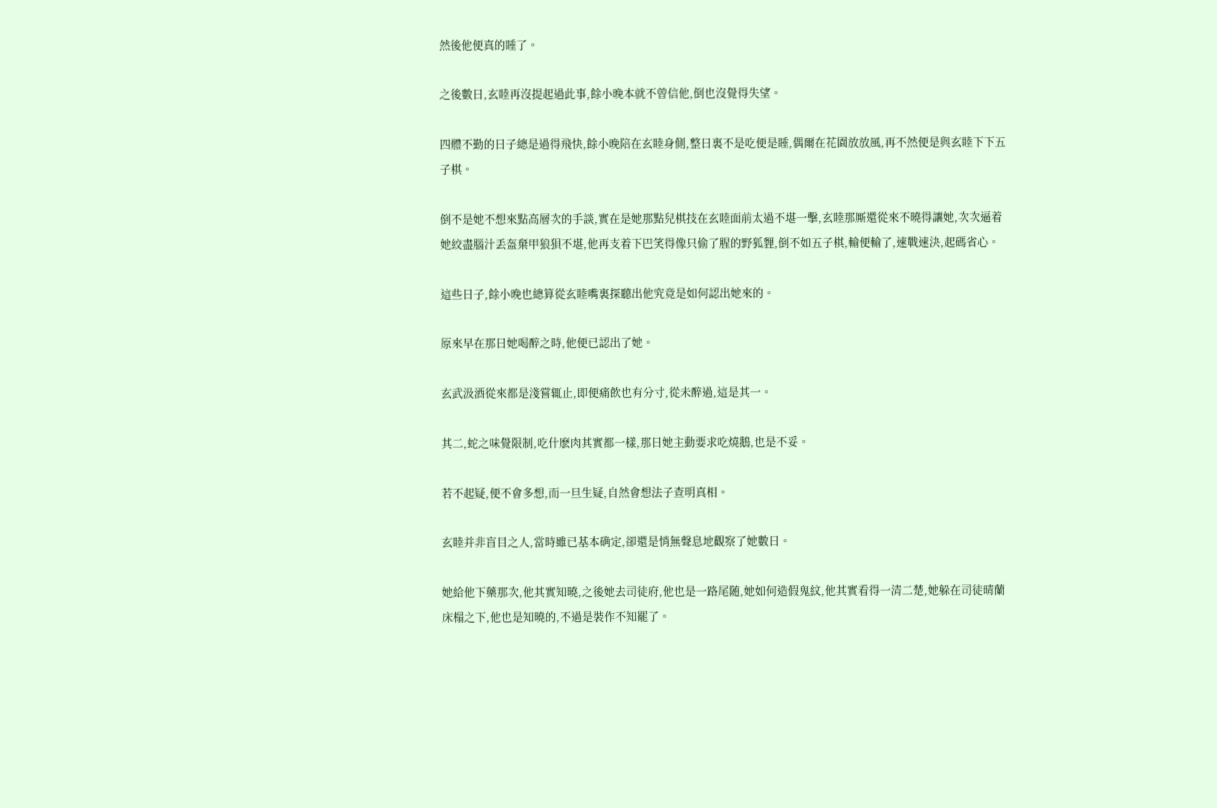然後他便真的睡了。

之後數日,玄睦再沒提起過此事,餘小晚本就不曾信他,倒也沒覺得失望。

四體不勤的日子總是過得飛快,餘小晚陪在玄睦身側,整日裏不是吃便是睡,偶爾在花園放放風,再不然便是與玄睦下下五子棋。

倒不是她不想來點高層次的手談,實在是她那點兒棋技在玄睦面前太過不堪一擊,玄睦那厮還從來不曉得讓她,次次逼着她絞盡腦汁丢盔棄甲狼狽不堪,他再支着下巴笑得像只偷了腥的野狐貍,倒不如五子棋,輸便輸了,速戰速決,起碼省心。

這些日子,餘小晚也總算從玄睦嘴裏探聽出他究竟是如何認出她來的。

原來早在那日她喝醉之時,他便已認出了她。

玄武汲酒從來都是淺嘗辄止,即便痛飲也有分寸,從未醉過,這是其一。

其二,蛇之味覺限制,吃什麽肉其實都一樣,那日她主動要求吃燒鵝,也是不妥。

若不起疑,便不會多想,而一旦生疑,自然會想法子查明真相。

玄睦并非盲目之人,當時雖已基本确定,卻還是悄無聲息地觀察了她數日。

她給他下藥那次,他其實知曉,之後她去司徒府,他也是一路尾随,她如何造假鬼紋,他其實看得一清二楚,她躲在司徒晴蘭床榻之下,他也是知曉的,不過是裝作不知罷了。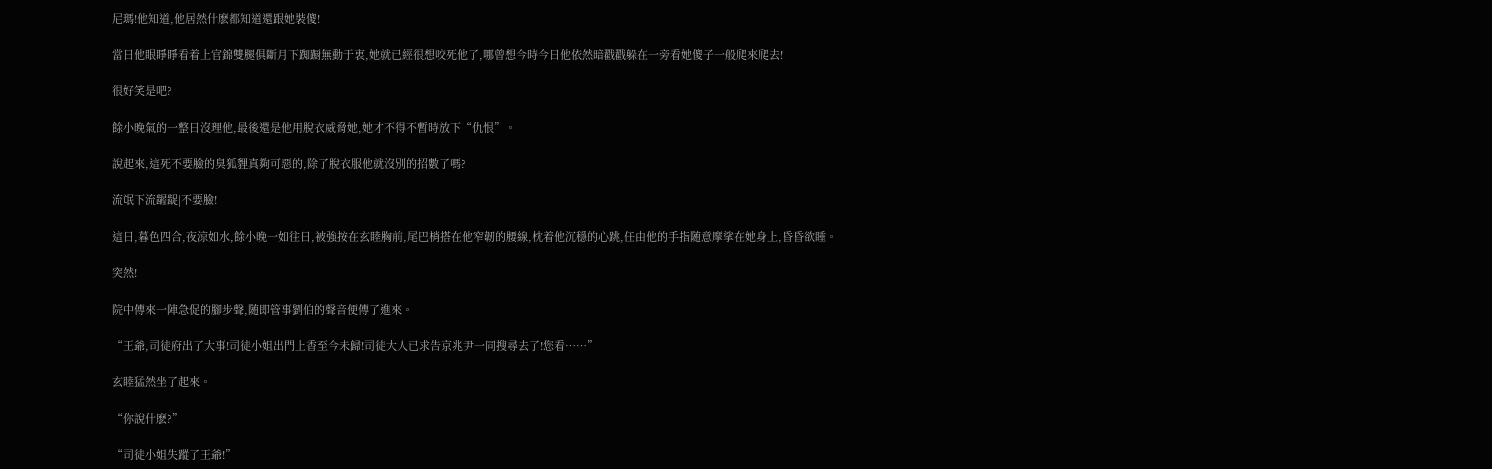尼瑪!他知道,他居然什麽都知道還跟她裝傻!

當日他眼睜睜看着上官錦雙腿俱斷月下踟蹰無動于衷,她就已經很想咬死他了,哪曾想今時今日他依然暗戳戳躲在一旁看她傻子一般爬來爬去!

很好笑是吧?

餘小晚氣的一整日沒理他,最後還是他用脫衣威脅她,她才不得不暫時放下“仇恨”。

說起來,這死不要臉的臭狐貍真夠可惡的,除了脫衣服他就沒別的招數了嗎?

流氓下流龌龊|不要臉!

這日,暮色四合,夜涼如水,餘小晚一如往日,被強按在玄睦胸前,尾巴梢搭在他窄韌的腰線,枕着他沉穩的心跳,任由他的手指随意摩挲在她身上,昏昏欲睡。

突然!

院中傳來一陣急促的腳步聲,随即管事劉伯的聲音便傳了進來。

“王爺,司徒府出了大事!司徒小姐出門上香至今未歸!司徒大人已求告京兆尹一同搜尋去了!您看……”

玄睦猛然坐了起來。

“你說什麽?”

“司徒小姐失蹤了王爺!”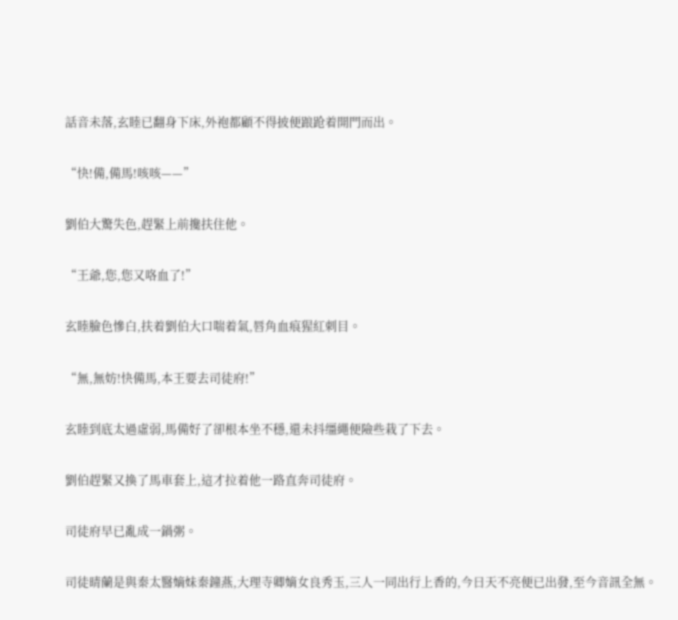話音未落,玄睦已翻身下床,外袍都顧不得披便踉跄着開門而出。

“快!備,備馬!咳咳——”

劉伯大驚失色,趕緊上前攙扶住他。

“王爺,您,您又咯血了!”

玄睦臉色慘白,扶着劉伯大口喘着氣,唇角血痕猩紅刺目。

“無,無妨!快備馬,本王要去司徒府!”

玄睦到底太過虛弱,馬備好了卻根本坐不穩,還未抖缰繩便險些栽了下去。

劉伯趕緊又換了馬車套上,這才拉着他一路直奔司徒府。

司徒府早已亂成一鍋粥。

司徒晴蘭是與秦太醫嫡妹秦鐘燕,大理寺卿嫡女良秀玉,三人一同出行上香的,今日天不亮便已出發,至今音訊全無。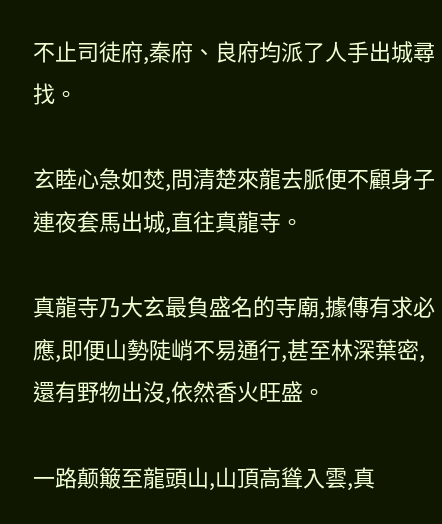不止司徒府,秦府、良府均派了人手出城尋找。

玄睦心急如焚,問清楚來龍去脈便不顧身子連夜套馬出城,直往真龍寺。

真龍寺乃大玄最負盛名的寺廟,據傳有求必應,即便山勢陡峭不易通行,甚至林深葉密,還有野物出沒,依然香火旺盛。

一路颠簸至龍頭山,山頂高聳入雲,真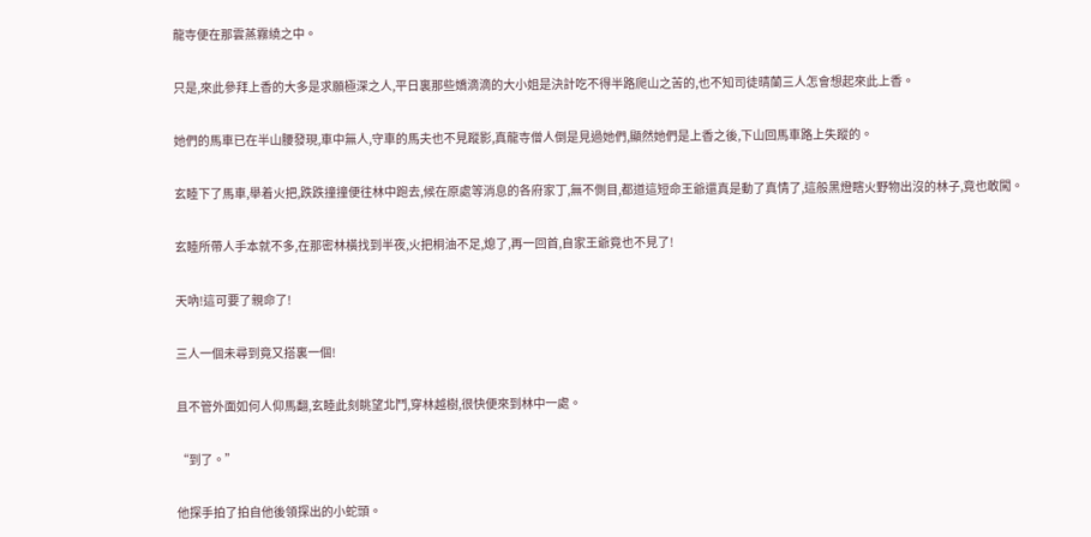龍寺便在那雲蒸霧繞之中。

只是,來此參拜上香的大多是求願極深之人,平日裏那些嬌滴滴的大小姐是決計吃不得半路爬山之苦的,也不知司徒晴蘭三人怎會想起來此上香。

她們的馬車已在半山腰發現,車中無人,守車的馬夫也不見蹤影,真龍寺僧人倒是見過她們,顯然她們是上香之後,下山回馬車路上失蹤的。

玄睦下了馬車,舉着火把,跌跌撞撞便往林中跑去,候在原處等消息的各府家丁,無不側目,都道這短命王爺還真是動了真情了,這般黑燈瞎火野物出沒的林子,竟也敢闖。

玄睦所帶人手本就不多,在那密林橫找到半夜,火把桐油不足,熄了,再一回首,自家王爺竟也不見了!

天吶!這可要了親命了!

三人一個未尋到竟又搭裏一個!

且不管外面如何人仰馬翻,玄睦此刻眺望北鬥,穿林越樹,很快便來到林中一處。

“到了。”

他探手拍了拍自他後領探出的小蛇頭。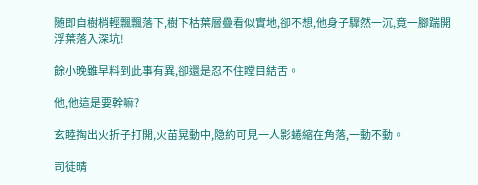随即自樹梢輕飄飄落下,樹下枯葉層疊看似實地,卻不想,他身子驟然一沉,竟一腳踹開浮葉落入深坑!

餘小晚雖早料到此事有異,卻還是忍不住瞠目結舌。

他,他這是要幹嘛?

玄睦掏出火折子打開,火苗晃動中,隐約可見一人影蜷縮在角落,一動不動。

司徒晴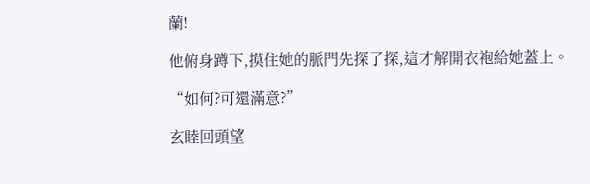蘭!

他俯身蹲下,摸住她的脈門先探了探,這才解開衣袍給她蓋上。

“如何?可還滿意?”

玄睦回頭望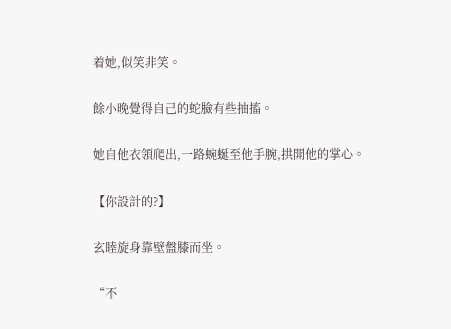着她,似笑非笑。

餘小晚覺得自己的蛇臉有些抽搐。

她自他衣領爬出,一路蜿蜒至他手腕,拱開他的掌心。

【你設計的?】

玄睦旋身靠壁盤膝而坐。

“不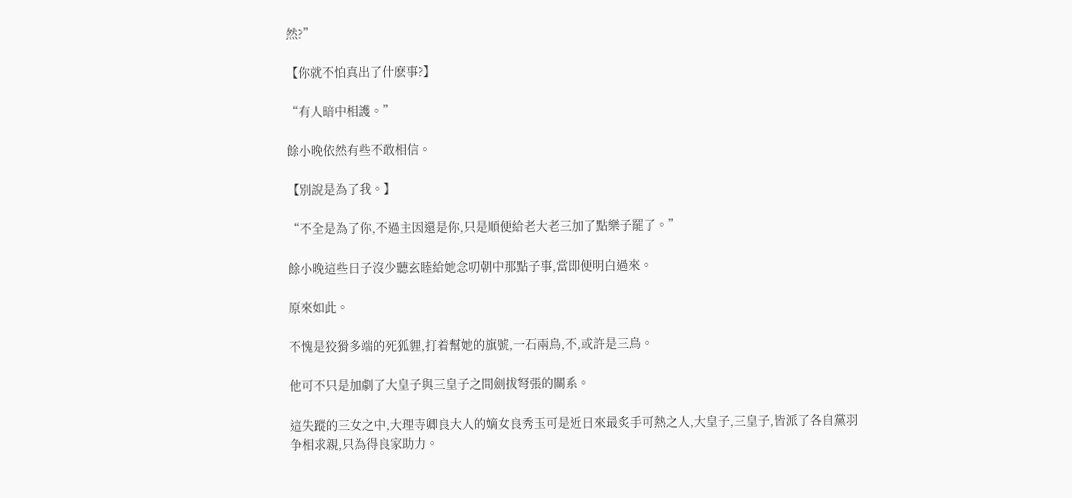然?”

【你就不怕真出了什麽事?】

“有人暗中相護。”

餘小晚依然有些不敢相信。

【別說是為了我。】

“不全是為了你,不過主因還是你,只是順便給老大老三加了點樂子罷了。”

餘小晚這些日子沒少聽玄睦給她念叨朝中那點子事,當即便明白過來。

原來如此。

不愧是狡猾多端的死狐貍,打着幫她的旗號,一石兩鳥,不,或許是三鳥。

他可不只是加劇了大皇子與三皇子之間劍拔弩張的關系。

這失蹤的三女之中,大理寺卿良大人的嫡女良秀玉可是近日來最炙手可熱之人,大皇子,三皇子,皆派了各自黨羽争相求親,只為得良家助力。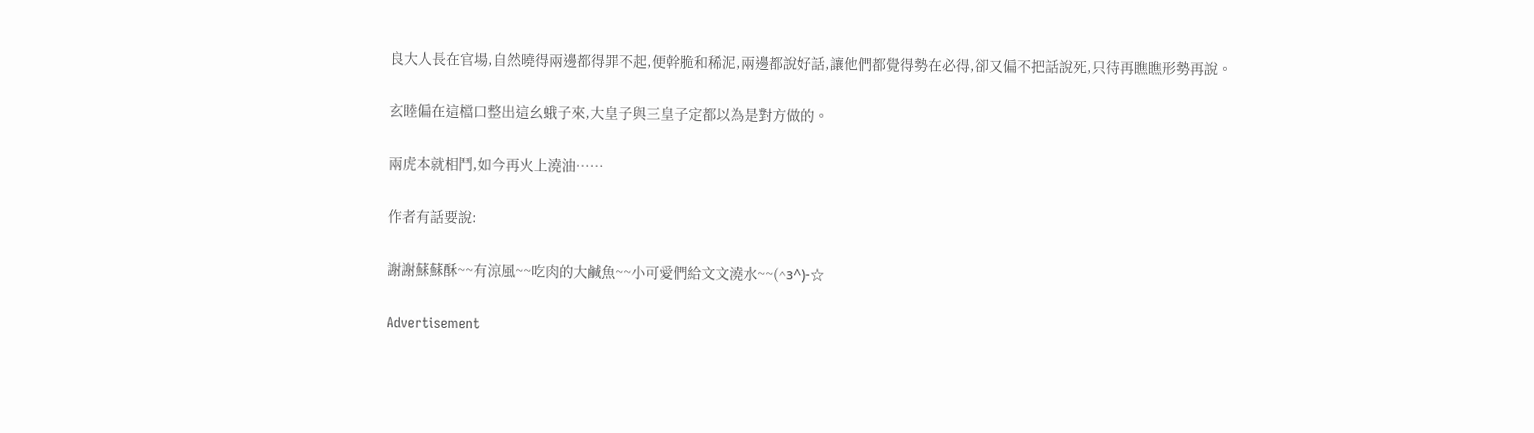良大人長在官場,自然曉得兩邊都得罪不起,便幹脆和稀泥,兩邊都說好話,讓他們都覺得勢在必得,卻又偏不把話說死,只待再瞧瞧形勢再說。

玄睦偏在這檔口整出這幺蛾子來,大皇子與三皇子定都以為是對方做的。

兩虎本就相鬥,如今再火上澆油……

作者有話要說:

謝謝蘇蘇酥~~有涼風~~吃肉的大鹹魚~~小可愛們給文文澆水~~(^з^)-☆

Advertisement